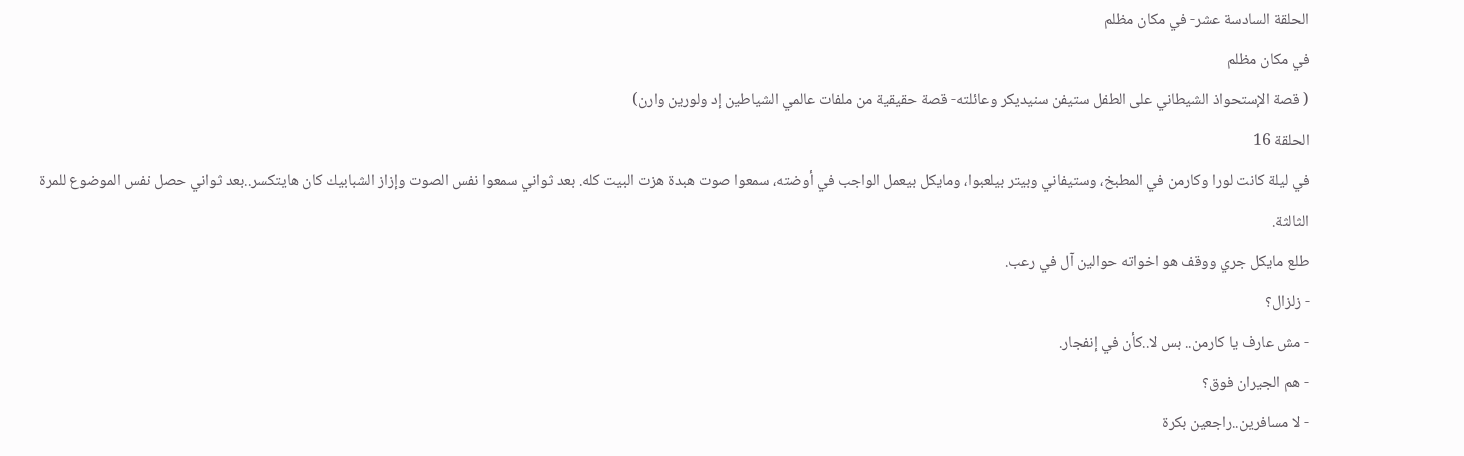الحلقة السادسة عشر- في مكان مظلم
في مكان مظلم
( قصة الإستحواذ الشيطاني على الطفل ستيفن سنيديكر وعائلته- قصة حقيقية من ملفات عالمي الشياطين إد ولورين وارن)
الحلقة 16
في ليلة كانت لورا وكارمن في المطبخ، وستيفاني وبيتر بيلعبوا، ومايكل بيعمل الواجب في أوضته، سمعوا صوت هبدة هزت البيت كله. بعد ثواني سمعوا نفس الصوت وإزاز الشبابيك كان هايتكسر..بعد ثواني حصل نفس الموضوع للمرة الثالثة.
طلع مايكل جري ووقف هو اخواته حوالين آل في رعب.
- زلزال؟
- مش عارف يا كارمن.. بس لا..كأن في إنفجار.
- هم الجيران فوق؟
- لا مسافرين..راجعين بكرة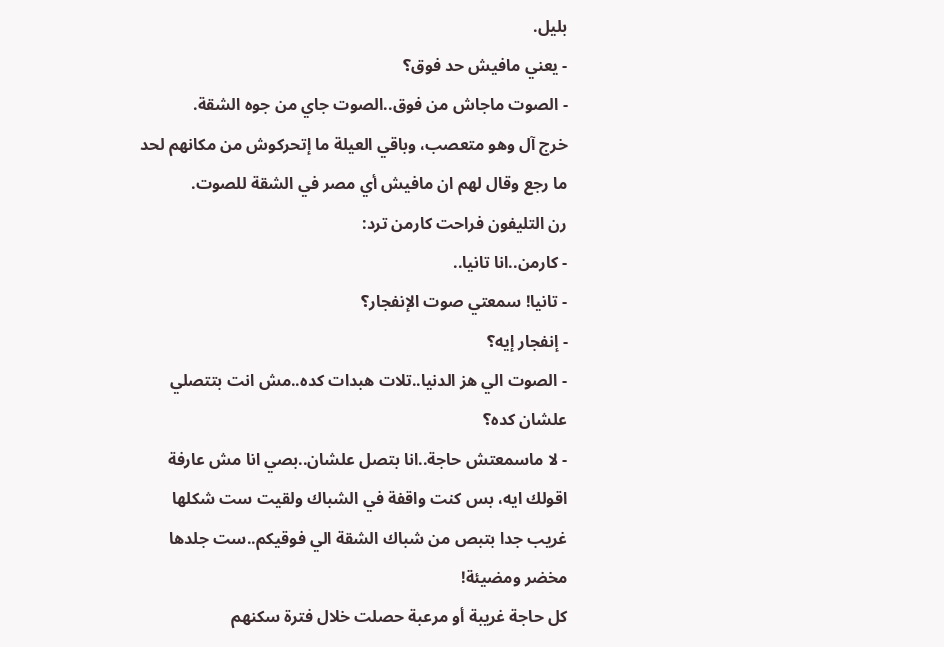بليل.
- يعني مافيش حد فوق؟
- الصوت ماجاش من فوق..الصوت جاي من جوه الشقة.
خرج آل وهو متعصب، وباقي العيلة ما إتحركوش من مكانهم لحد ما رجع وقال لهم ان مافيش أي مصر في الشقة للصوت.
رن التليفون فراحت كارمن ترد:
- كارمن..انا تانيا..
- تانيا! سمعتي صوت الإنفجار؟
- إنفجار إيه؟
- الصوت الي هز الدنيا..تلات هبدات كده..مش انت بتتصلي علشان كده؟
- لا ماسمعتش حاجة..انا بتصل علشان..بصي انا مش عارفة اقولك ايه، بس كنت واقفة في الشباك ولقيت ست شكلها غريب جدا بتبص من شباك الشقة الي فوقيكم..ست جلدها مخضر ومضيئة!
كل حاجة غريبة أو مرعبة حصلت خلال فترة سكنهم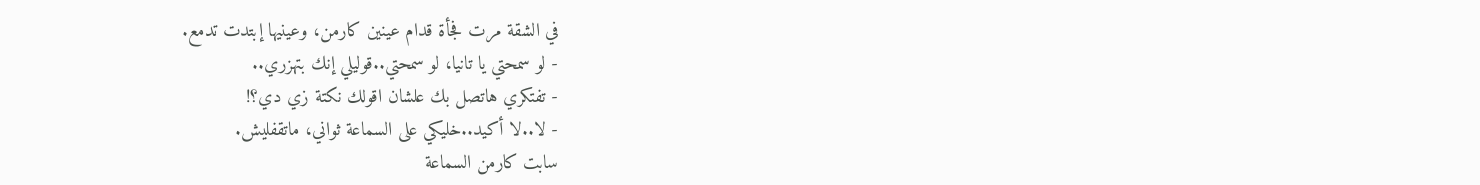في الشقة مرت فجأة قدام عينين كارمن، وعينيها إبتدت تدمع.
- لو سمحتي يا تانيا، لو سمحتي..قوليلي إنك بتهزري..
- تفتكري هاتصل بك علشان اقولك نكتة زي دي؟!
- لا..لا أكيد..خليكي على السماعة ثواني، ماتقفليش.
سابت كارمن السماعة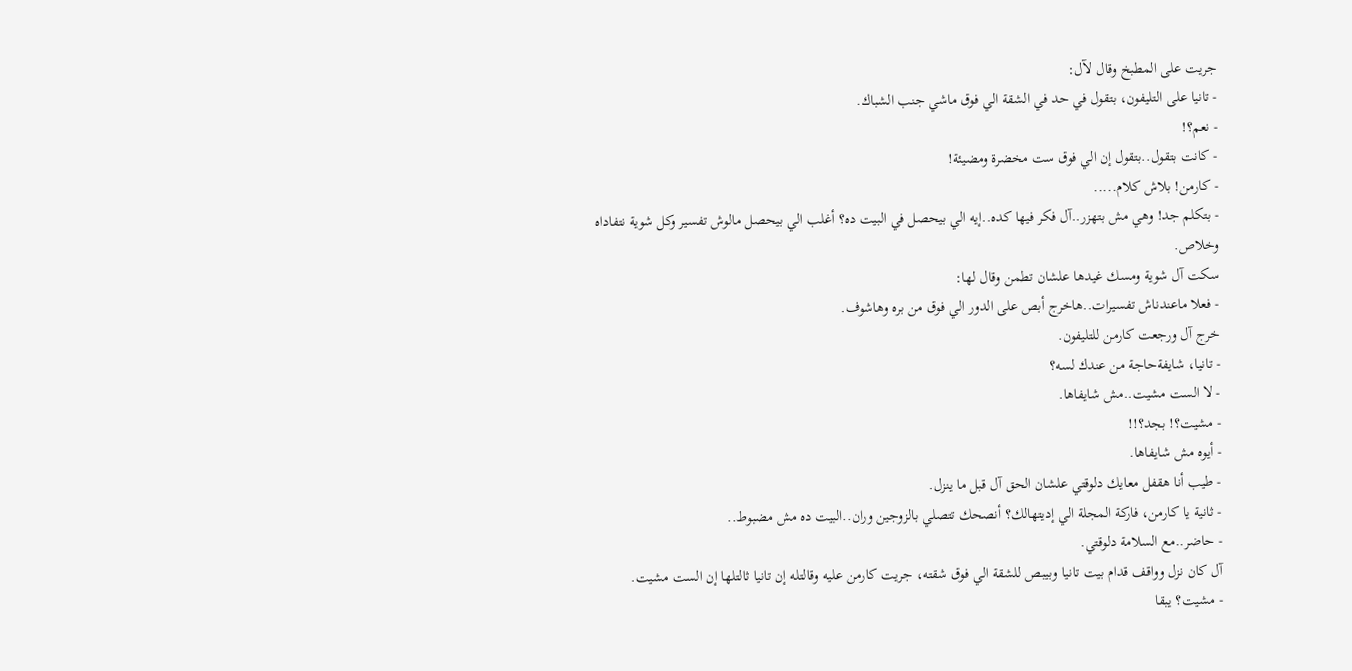جريت على المطبخ وقال لآل:
- تانيا على التليفون، بتقول في حد في الشقة الي فوق ماشي جنب الشباك.
- نعم؟!
- كانت بتقول..بتقول إن الي فوق ست مخضرة ومضيئة!
- كارمن! بلاش كلام.....
- بتكلم جد! وهي مش بتهزر..آل فكر فيها كده..إيه الي بيحصل في البيت ده؟ أغلب الي بيحصل مالوش تفسير وكل شوية نتفاداه وخلاص.
سكت آل شوية ومسك غيدها علشان تطمن وقال لها:
- فعلا ماعندناش تفسيرات..هاخرج أبص على الدور الي فوق من بره وهاشوف.
خرج آل ورجعت كارمن للتليفون.
- تانيا، شايفةحاجة من عندك لسه؟
- لا الست مشيت..مش شايفاها.
- مشيت؟! بجد؟!!
- أيوه مش شايفاها.
- طيب أنا هقفل معايك دلوقتي علشان الحق آل قبل ما ينزل.
- ثانية يا كارمن، فاركة المجلة الي إديتهالك؟ أنصحك تتصلي بالزوجين وران..البيت ده مش مضبوط..
- حاضر..مع السلامة دلوقتي.
آل كان نزل وواقف قدام بيت تانيا وبيبص للشقة الي فوق شقته، جريت كارمن عليه وقالتله إن تانيا ثالتلها إن الست مشيت.
- مشيت؟ يبقا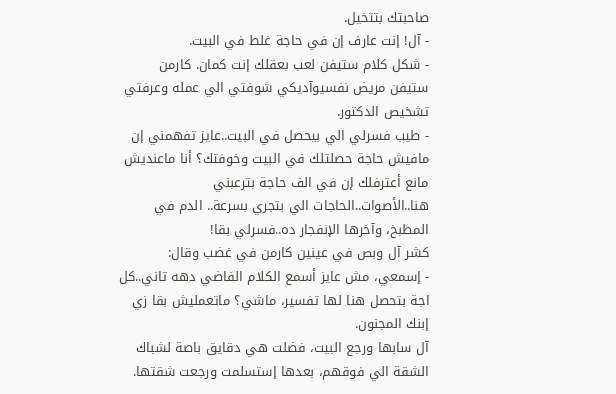صاحبتك بتتخيل.
- آل! إنت عارف إن في حاجة غلط في البيت.
- شكل كلام ستيفن لعب بعقلك إنت كمان. كارمن ستيفن مريض نفسيوآديكي شوفتي الي عمله وعرفتي تشخيص الدكتور.
- طيب فسرلي الي بيحصل في البيت..عايز تفهمني إن مافيش حاجة حصلتلك في البيت وخوفتك؟ أنا ماعنديش مانع أعترفلك إن في الف حاجة بترعبني هنا..الأصوات..الحاجات الي بتجري بسرعة.. الدم في المطبخ، وآخرها الإنفجار ده..فسرلي بقا!
كشر آل وبص في عينين كارمن في غضب وقال:
- إسمعي، مش عايز أسمع الكلام الفاضي دهه تاني..كل اجة بتحصل هنا لها تفسير، ماشي؟ ماتعمليش بقا زي إبنك المجنون.
آل سابها ورجع البيت، فضلت هي دقايق باصة لشباك الشقة الي فوقهم، بعدها إستسلمت ورجعت شقتها.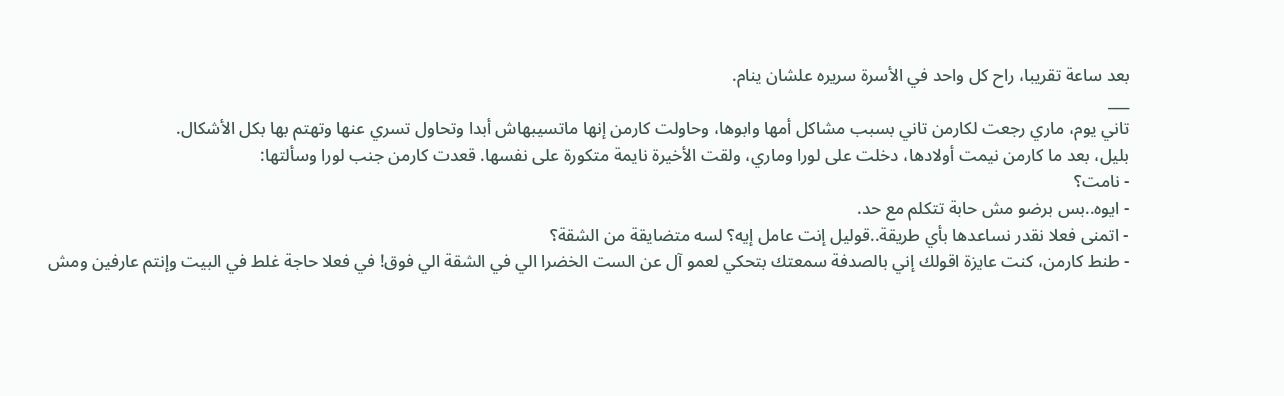بعد ساعة تقريبا، راح كل واحد في الأسرة سريره علشان ينام.
___
تاني يوم، ماري رجعت لكارمن تاني بسبب مشاكل أمها وابوها، وحاولت كارمن إنها ماتسيبهاش أبدا وتحاول تسري عنها وتهتم بها بكل الأشكال.
بليل، بعد ما كارمن نيمت أولادها، دخلت على لورا وماري، ولقت الأخيرة نايمة متكورة على نفسها. قعدت كارمن جنب لورا وسألتها:
- نامت؟
- ايوه..بس برضو مش حابة تتكلم مع حد.
- اتمنى فعلا نقدر نساعدها بأي طريقة..قوليل إنت عامل إيه؟ لسه متضايقة من الشقة؟
- طنط كارمن، كنت عايزة اقولك إني بالصدفة سمعتك بتحكي لعمو آل عن الست الخضرا الي في الشقة الي فوق! في فعلا حاجة غلط في البيت وإنتم عارفين ومش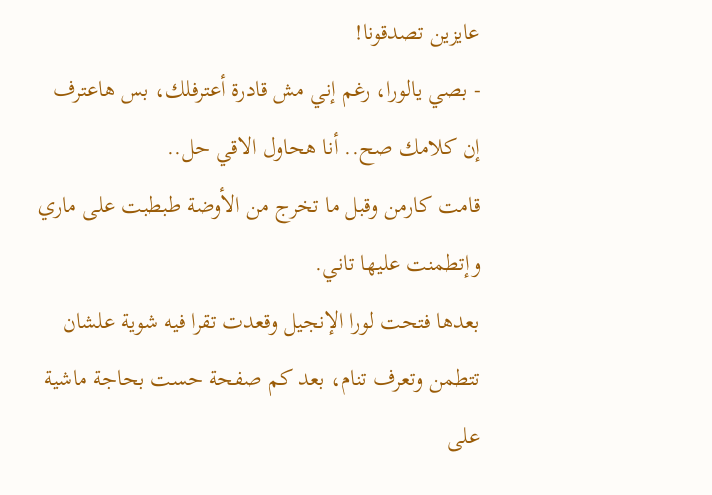عايزين تصدقونا!
- بصي يالورا، رغم إني مش قادرة أعترفلك، بس هاعترف إن كلامك صح.. أنا هحاول الاقي حل..
قامت كارمن وقبل ما تخرج من الأوضة طبطبت على ماري وإتطمنت عليها تاني.
بعدها فتحت لورا الإنجيل وقعدت تقرا فيه شوية علشان تتطمن وتعرف تنام، بعد كم صفحة حست بحاجة ماشية على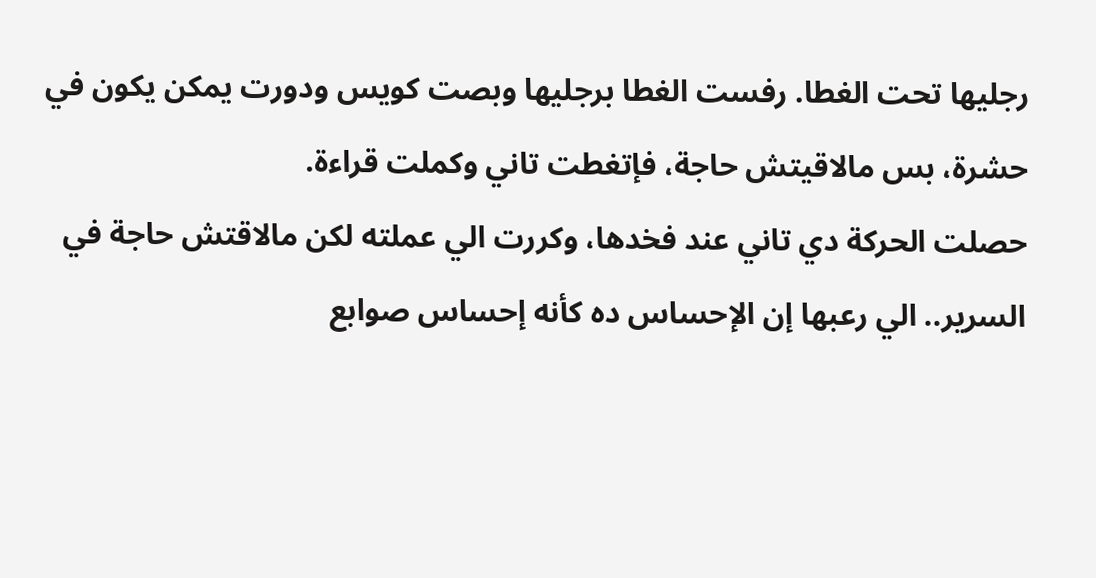رجليها تحت الغطا. رفست الغطا برجليها وبصت كويس ودورت يمكن يكون في حشرة، بس مالاقيتش حاجة، فإتغطت تاني وكملت قراءة.
حصلت الحركة دي تاني عند فخدها، وكررت الي عملته لكن مالاقتش حاجة في السرير.. الي رعبها إن الإحساس ده كأنه إحساس صوابع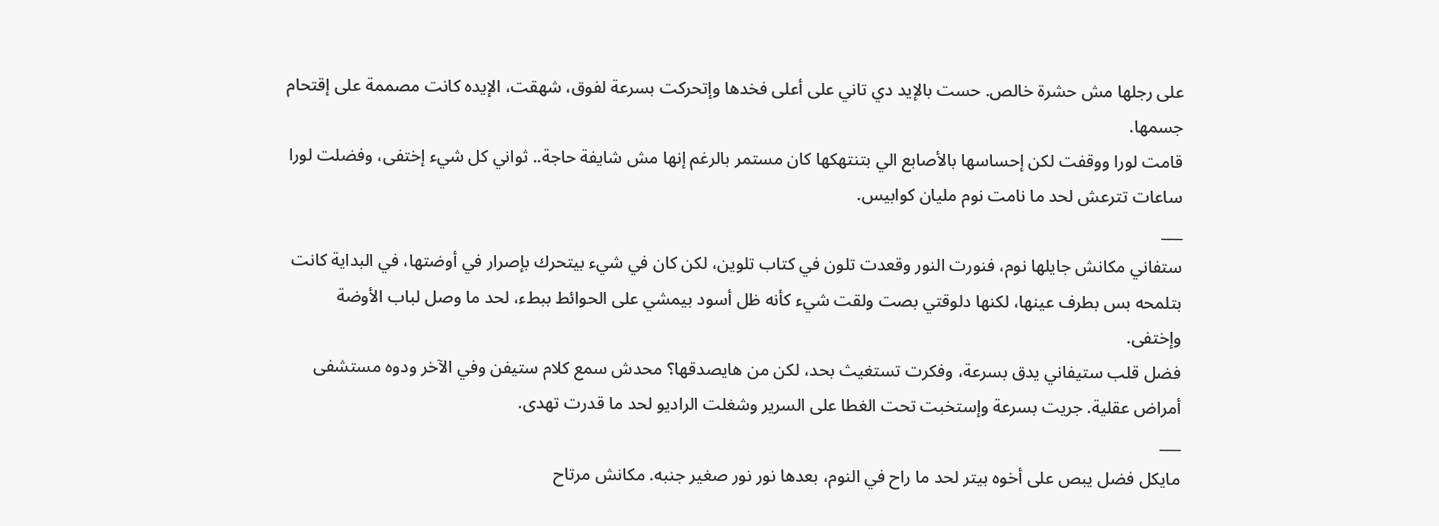على رجلها مش حشرة خالص. حست بالإيد دي تاني على أعلى فخدها وإتحركت بسرعة لفوق، شهقت، الإيده كانت مصممة على إقتحام جسمها.
قامت لورا ووقفت لكن إحساسها بالأصابع الي بتنتهكها كان مستمر بالرغم إنها مش شايفة حاجة.. ثواني كل شيء إختفى، وفضلت لورا ساعات تترعش لحد ما نامت نوم مليان كوابيس.
___
ستفاني مكانش جايلها نوم، فنورت النور وقعدت تلون في كتاب تلوين، لكن كان في شيء بيتحرك بإصرار في أوضتها، في البداية كانت بتلمحه بس بطرف عينها، لكنها دلوقتي بصت ولقت شيء كأنه ظل أسود بيمشي على الحوائط ببطء، لحد ما وصل لباب الأوضة وإختفى.
فضل قلب ستيفاني يدق بسرعة، وفكرت تستغيث بحد، لكن من هايصدقها؟ محدش سمع كلام ستيفن وفي الآخر ودوه مستشفى أمراض عقلية. جريت بسرعة وإستخبت تحت الغطا على السرير وشغلت الراديو لحد ما قدرت تهدى.
___
مايكل فضل يبص على أخوه بيتر لحد ما راح في النوم، بعدها نور نور صغير جنبه. مكانش مرتاح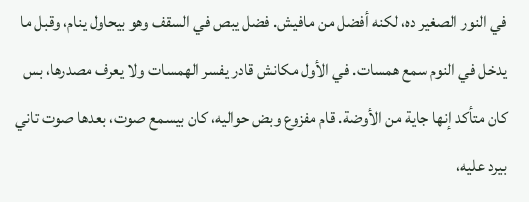في النور الصغير ده، لكنه أفضل من مافيش. فضل يبص في السقف وهو بيحاول ينام، وقبل ما يدخل في النوم سمع همسات. في الأول مكانش قادر يفسر الهمسات ولا يعرف مصدرها، بس كان متأكد إنها جاية من الأوضة. قام مفزوع وبض حواليه، كان بيسمع صوت، بعدها صوت تاني بيرد عليه،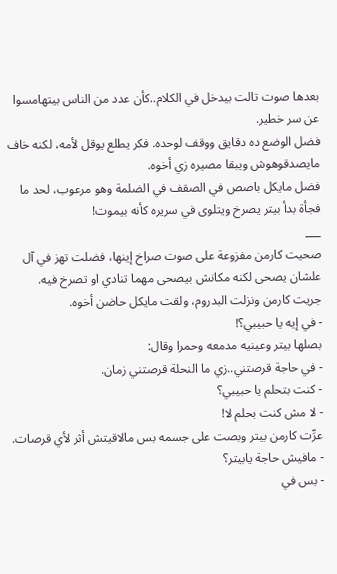بعدها صوت تالت بيدخل في الكلام..كأن عدد من الناس بيتهامسوا عن سر خطير.
فضل الوضع ده دقايق ووقف لوحده. فكر يطلع يوقل لأمه، لكنه خاف مايصدقوهوش ويبقا مصيره زي أخوه.
فضل مايكل باصص في الصقف في الضلمة وهو مرعوب، لحد ما فجأة بدأ بيتر يصرخ ويتلوى في سريره كأنه بيموت!
___
صحيت كارمن مفزوعة على صوت صراخ إينها، فضلت تهز في آل علشان يصحى لكنه مكانش بيصحى مهما تنادي او تصرخ فيه.
جريت كارمن ونزلت البدروم، ولقت مايكل حاضن أخوه.
- في إيه يا حبيبي؟!
بصلها بيتر وعينيه مدمعه وحمرا وقال:
- في حاجة قرصتني..زي ما النحلة قرصتني زمان.
- كنت بتحلم يا حبيبي؟
- لا مش كنت بحلم لا!
عرِّت كارمن بيتر وبصت على جسمه بس مالاقيتش أثر لأي قرصات.
- مافيش حاجة يابيتر؟
- بس في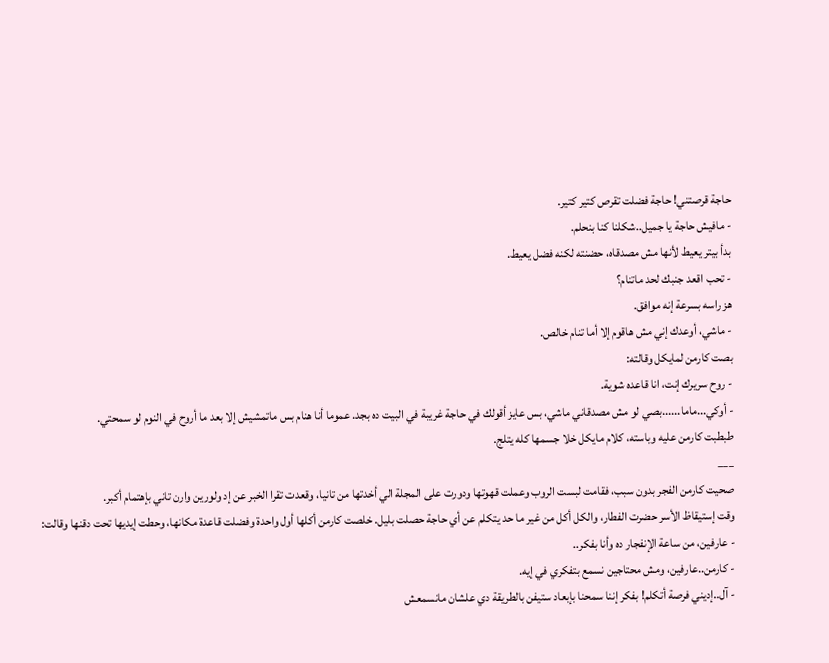حاجة قرصتني! حاجة فضلت تقرص كتير كتير.
- مافيش حاجة يا جميل..شكلنا كنا بنحلم.
بدأ بيتر يعيط لأنها مش مصدقاه، حضنته لكنه فضل يعيط.
- تحب اقعد جنبك لحد ماتنام؟
هز راسه بسرعة إنه موافق.
- ماشي، أوعدك إني مش هاقوم إلا أما تنام خالص.
بصت كارمن لمايكل وقالته:
- روح سريرك إنت، انا قاعده شوية.
- أوكي...ماما......بصي لو مش مصدقاني ماشي، بس عايز أقولك في حاجة غريبة في البيت ده بجد. عموما أنا هنام بس ماتمشيش إلا بعد ما أروح في النوم لو سمحتي.
طبطبت كارمن عليه وباسته، كلام مايكل خلا جسمها كله يتلج.
___
صحيت كارمن الفجر بدون سبب، فقامت لبست الروب وعملت قهوتها ودورت على المجلة الي أخدتها من تانيا، وقعدت تقرا الخبر عن إد ولورين وارن تاني بإهتمام أكبر.
وقت إستيقاظ الأسر حضرت الفطار، والكل أكل من غير ما حد يتكلم عن أي حاجة حصلت بليل. خلصت كارمن أكلها أول واحدة وفضلت قاعدة مكانها، وحطت إيديها تحت دقنها وقالت:
- عارفين، من ساعة الإنفجار ده وأنا بفكر..
- كارمن..عارفين، ومش محتاجين نسمع بتفكري في إيه.
- آل..إديني فرصة أتكلم! بفكر إننا سمحنا بإبعاد ستيفن بالطريقة دي علشان مانسمعش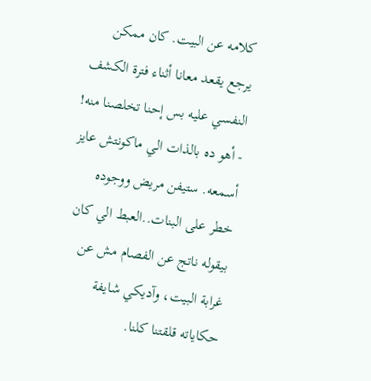كلامه عن البيت. كان ممكن يرجع يقعد معانا أثناء فترة الكشف النفسي عليه بس إحنا تخلصنا منه!
- أهو ده بالذات الي ماكونتش عايز أسمعه. ستيفن مريض ووجوده خطر على البنات..العبط الي كان بيقوله ناتج عن الفصام مش عن غرابة البيت، وآديكي شايفة حكاياته قلقتنا كلنا.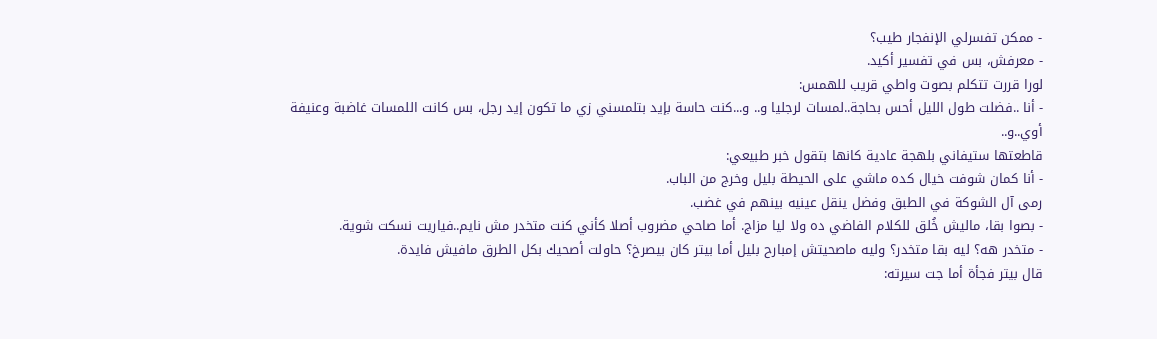- ممكن تفسرلي الإنفجار طيب؟
- معرفش، بس في تفسير أكيد.
لورا قررت تتكلم بصوت واطي قريب للهمس:
- أنا ..فضلت طول الليل أحس بحاجة..لمسات لرجليا و.. و...كنت حاسة بإيد بتلمسني زي ما تكون إيد رجل، بس كانت اللمسات غاضبة وعنيفة أوي..و..
قاطعتها ستيفاني بلهجة عادية كانها بتقول خبر طبيعي:
- أنا كمان شوفت خيال كده ماشي على الحيطة بليل وخرج من الباب.
رمى آل الشوكة في الطبق وفضل ينقل عينيه بينهم في غضب.
- بصوا بقا، ماليش خُلق للكلام الفاضي ده ولا ليا مزاج. أما صاحي مضروب أصلا كأني كنت متخدر مش نايم..فياريت نسكت شوية.
- متخدر هه؟ ليه بقا متخدر؟ وليه ماصحيتش إمبارح بليل أما بيتر كان بيصرخ؟ حاولت أصحيك بكل الطرق مافيش فايدة.
قال بيتر فجأة أما جت سيرته: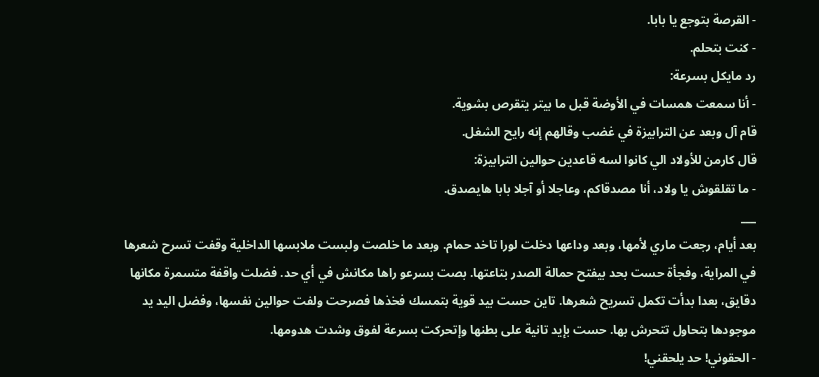- القرصة بتوجع يا بابا.
- كنت بتحلم.
رد مايكل بسرعة:
- أنا سمعت همسات في الأوضة قبل ما بيتر يتقرص بشوية.
قام آل وبعد عن الترابيزة في غضب وقالهم إنه رايح الشغل.
قال كارمن للأولاد الي كانوا لسه قاعدين حوالين الترابيزة:
- ما تقلقوش يا ولاد، أنا مصدقاكم، وعاجلا أو آجلا بابا هايصدق.
___
بعد أيام، رجعت ماري لأمها، وبعد وداعها دخلت لورا تاخد حمام. وبعد ما خلصت ولبست ملابسها الداخلية وقفت تسرح شعرها في المراية، وفجأة حست بحد بيفتح حمالة الصدر بتاعتها. بصت بسرعو راها مكانش في أي حد. فضلت واقفة متسمرة مكانها دقايق، بعدا بدأت تكمل تسريح شعرها. تاين حست بيد قوية بتمسك فخذها فصرحت ولفت حوالين نفسها، وفضل اليد يد موجودها بتحاول تتحرش بها. حست بإيد تانية على بطنها وإتحركت بسرعة لفوق وشدت هدومها.
- الحقوني! حد يلحقني!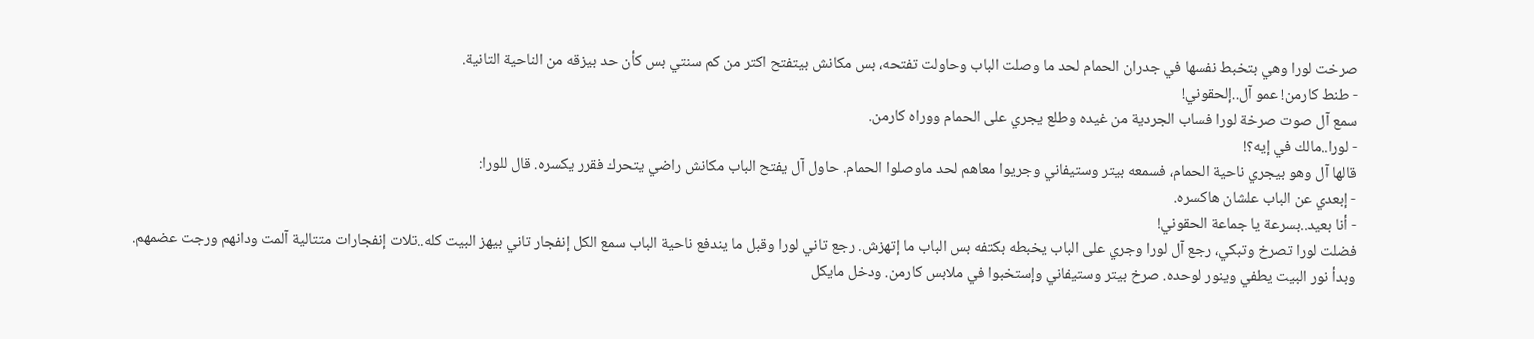صرخت لورا وهي بتخبط نفسها في جدران الحمام لحد ما وصلت الباب وحاولت تفتحه، بس مكانش بيتفتح اكتر من كم سنتي بس كأن حد بيزقه من الناحية التانية.
- طنط كارمن! عمو آل..إلحقوني!
سمع آل صوت صرخة لورا فساب الجردية من غيده وطلع يجري على الحمام ووراه كارمن.
- لورا..مالك في إيه؟!
قالها آل وهو بيجري ناحية الحمام، فسمعه بيتر وستيفاني وجريوا معاهم لحد ماوصلوا الحمام. حاول آل يفتح الباب مكانش راضي يتحرك فقرر يكسره. قال للورا:
- إبعدي عن الباب علشان هاكسره.
- أنا بعيد..بسرعة يا جماعة الحقوني!
فضلت لورا تصرخ وتبكي، رجع آل لورا وجري على الباب يخبطه بكتفه بس الباب ما إتهزش. رجع تاني لورا وقبل ما يندفع ناحية الباب سمع الكل إنفجار تاني بيهز البيت كله..تلات إنفجارات متتالية آلمت ودانهم ورجت عضمهم.
وبدأ نور البيت يطفي وينور لوحده. صرخ بيتر وستيفاني وإستخبوا في ملابس كارمن. ودخل مايكل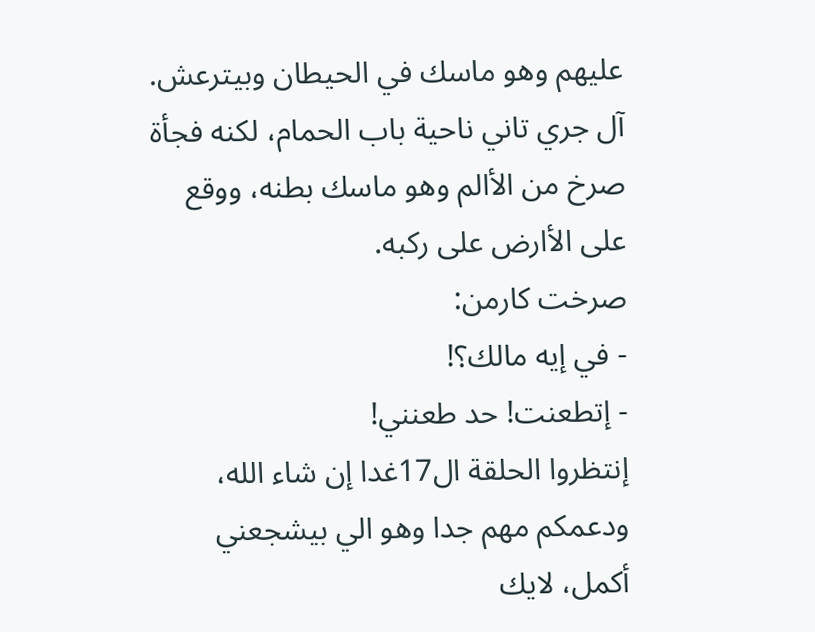عليهم وهو ماسك في الحيطان وبيترعش.
آل جري تاني ناحية باب الحمام، لكنه فجأة صرخ من الأالم وهو ماسك بطنه، ووقع على الأارض على ركبه.
صرخت كارمن:
- في إيه مالك؟!
- إتطعنت! حد طعنني!
إنتظروا الحلقة ال17غدا إن شاء الله، ودعمكم مهم جدا وهو الي بيشجعني أكمل، لايك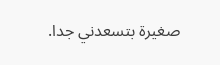صغيرة بتسعدني جدا.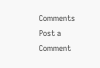Comments
Post a Comment